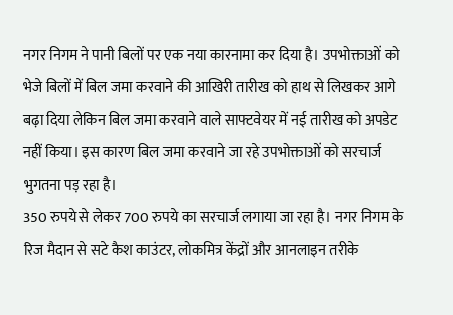नगर निगम ने पानी बिलों पर एक नया कारनामा कर दिया है। उपभोक्ताओं को भेजे बिलों में बिल जमा करवाने की आखिरी तारीख को हाथ से लिखकर आगे बढ़ा दिया लेकिन बिल जमा करवाने वाले साफ्टवेयर में नई तारीख को अपडेट नहीं किया। इस कारण बिल जमा करवाने जा रहे उपभोक्ताओं को सरचार्ज भुगतना पड़ रहा है।
350 रुपये से लेकर 700 रुपये का सरचार्ज लगाया जा रहा है। नगर निगम के रिज मैदान से सटे कैश काउंटर, लोकमित्र केंद्रों और आनलाइन तरीके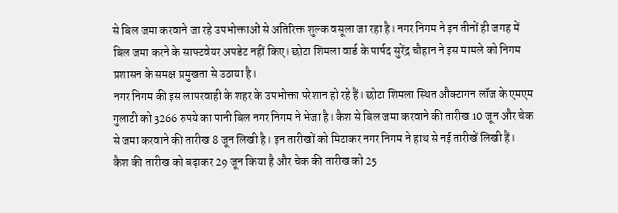से बिल जमा करवाने जा रहे उपभोक्ताओं से अतिरिक्त शुल्क वसूला जा रहा है। नगर निगम ने इन तीनों ही जगह में बिल जमा करने के साफ्टवेयर अपडेट नहीं किए। छोटा शिमला वार्ड के पार्षद सुरेंद्र चौहान ने इस मामले को निगम प्रशासन के समक्ष प्रमुखता से उठाया है।
नगर निगम की इस लापरवाही के शहर के उपभोक्ता परेशान हो रहे हैं। छोटा शिमला स्थित औक्टागन लॉज के एमएम गुलाटी को 3266 रुपये का पानी बिल नगर निगम ने भेजा है। कैश से बिल जमा करवाने की तारीख 10 जून और चेक से जमा करवाने की तारीख 8 जून लिखी है। इन तारीखों को मिटाकर नगर निगम ने हाथ से नई तारीखें लिखी हैं।
कैश की तारीख को बढ़ाकर 29 जून किया है और चेक की तारीख को 25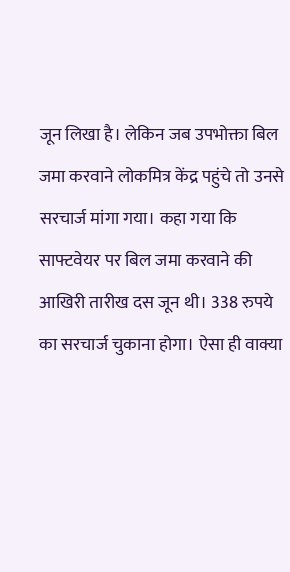जून लिखा है। लेकिन जब उपभोक्ता बिल जमा करवाने लोकमित्र केंद्र पहुंचे तो उनसे सरचार्ज मांगा गया। कहा गया कि साफ्टवेयर पर बिल जमा करवाने की आखिरी तारीख दस जून थी। 338 रुपये का सरचार्ज चुकाना होगा। ऐसा ही वाक्या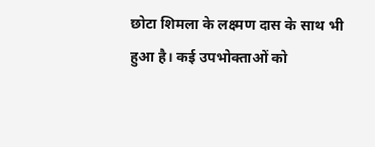छोटा शिमला के लक्ष्मण दास के साथ भी हुआ है। कई उपभोक्ताओं को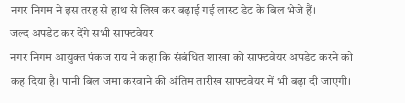नगर निगम ने इस तरह से हाथ से लिख कर बढ़ाई गई लास्ट डेट के बिल भेजे हैं।
जल्द अपडेट कर देंगे सभी साफ्टवेयर
नगर निगम आयुक्त पंकज राय ने कहा कि संबंधित शाखा को साफ्टवेयर अपडेट करने को कह दिया है। पानी बिल जमा करवाने की अंतिम तारीख साफ्टवेयर में भी बढ़ा दी जाएगी।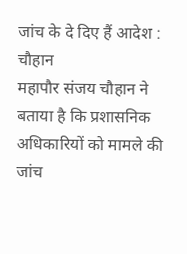जांच के दे दिए हैं आदेश : चौहान
महापौर संजय चौहान ने बताया है कि प्रशासनिक अधिकारियों को मामले की जांच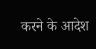करने के आदेश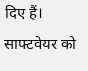दिए हैं। साफ्टवेयर को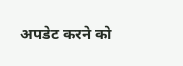अपडेट करने को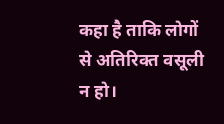कहा है ताकि लोगों से अतिरिक्त वसूली न हो।